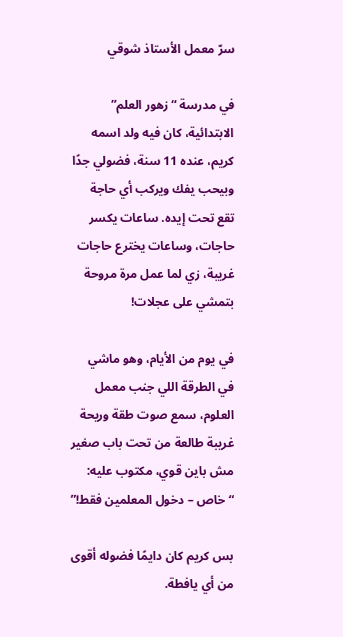سرّ معمل الأستاذ شوقي

في مدرسة “زهور العلم” الابتدائية، كان فيه ولد اسمه كريم، عنده 11 سنة، فضولي جدًا وبيحب يفك ويركب أي حاجة تقع تحت إيده. ساعات يكسر حاجات، وساعات يخترع حاجات غريبة، زي لما عمل مرة مروحة بتمشي على عجلات!

في يوم من الأيام، وهو ماشي في الطرقة اللي جنب معمل العلوم، سمع صوت طقة وريحة غريبة طالعة من تحت باب صغير مش باين قوي، مكتوب عليه:
“خاص – دخول المعلمين فقط!”

بس كريم كان دايمًا فضوله أقوى من أي يافطة.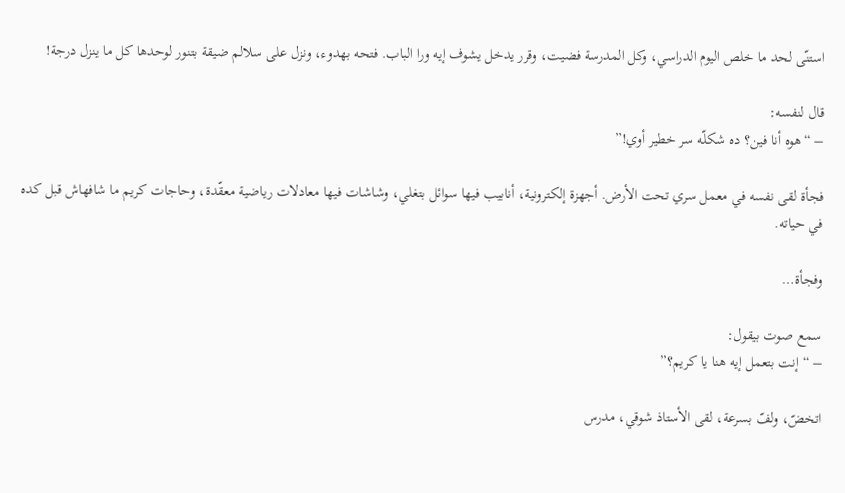استنّى لحد ما خلص اليوم الدراسي، وكل المدرسة فضيت، وقرر يدخل يشوف إيه ورا الباب. فتحه بهدوء، ونزل على سلالم ضيقة بتنور لوحدها كل ما ينزل درجة!

قال لنفسه:
– “هوه أنا فين؟ ده شكلّه سر خطير أوي!”

فجأة لقى نفسه في معمل سري تحت الأرض. أجهزة إلكترونية، أنابيب فيها سوائل بتغلي، وشاشات فيها معادلات رياضية معقّدة، وحاجات كريم ما شافهاش قبل كده في حياته.

وفجأة…

سمع صوت بيقول:
– “إنت بتعمل إيه هنا يا كريم؟”

اتخضّ، ولفّ بسرعة، لقى الأستاذ شوقي، مدرس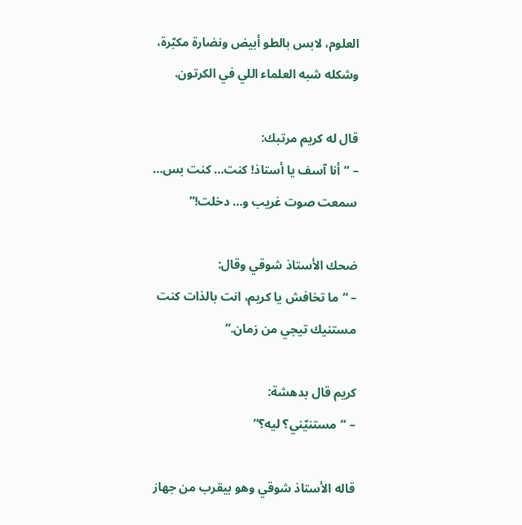العلوم، لابس بالطو أبيض ونضارة مكبّرة، وشكله شبه العلماء اللي في الكرتون.

قال له كريم مرتبك:
– “أنا آسف يا أستاذ! كنت… كنت بس… سمعت صوت غريب و… دخلت!”

ضحك الأستاذ شوقي وقال:
– “ما تخافش يا كريم، انت بالذات كنت مستنيك تيجي من زمان.”

كريم قال بدهشة:
– “مستنيّني؟ ليه؟”

قاله الأستاذ شوقي وهو بيقرب من جهاز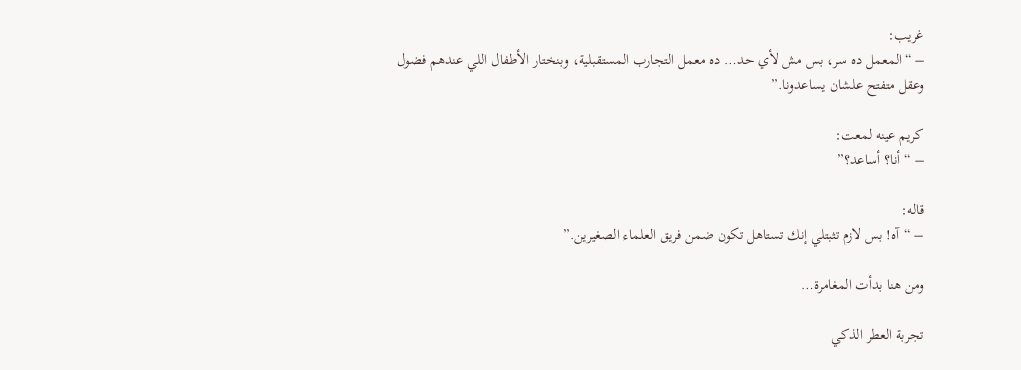غريب:
– “المعمل ده سر، بس مش لأي حد… ده معمل التجارب المستقبلية، وبنختار الأطفال اللي عندهم فضول وعقل متفتح علشان يساعدونا.”

كريم عينه لمعت:
– “أنا؟ أساعد؟”

قاله:
– “آه! بس لازم تثبتلي إنك تستاهل تكون ضمن فريق العلماء الصغيرين.”

ومن هنا بدأت المغامرة…

تجربة العطر الذكي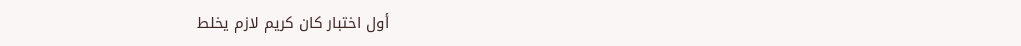أول اختبار كان كريم لازم يخلط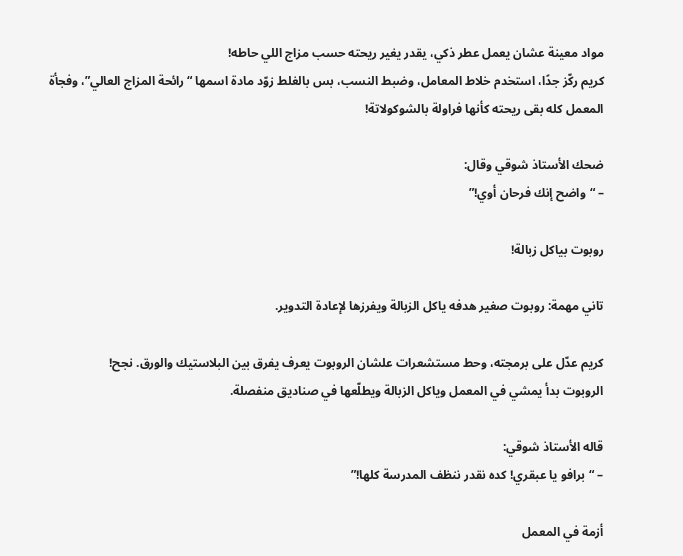مواد معينة عشان يعمل عطر ذكي، يقدر يغير ريحته حسب مزاج اللي حاطه!
كريم ركّز جدًا، استخدم خلاط المعامل، وضبط النسب، بس بالغلط زوّد مادة اسمها “رائحة المزاج العالي”، وفجأة المعمل كله بقى ريحته كأنها فراولة بالشوكولاتة!

ضحك الأستاذ شوقي وقال:
– “واضح إنك فرحان أوي!”

روبوت بياكل زبالة!

تاني مهمة: روبوت صغير هدفه ياكل الزبالة ويفرزها لإعادة التدوير.

كريم عدّل على برمجته، وحط مستشعرات علشان الروبوت يعرف يفرق بين البلاستيك والورق. نجح!
الروبوت بدأ يمشي في المعمل وياكل الزبالة ويطلّعها في صناديق منفصلة.

قاله الأستاذ شوقي:
– “برافو يا عبقري! كده نقدر ننظف المدرسة كلها!”

أزمة في المعمل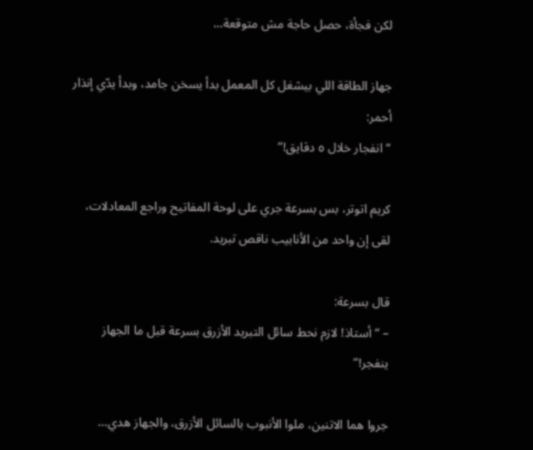لكن فجأة، حصل حاجة مش متوقعة…

جهاز الطاقة اللي بيشغل كل المعمل بدأ يسخن جامد، وبدأ يدّي إنذار أحمر:
“انفجار خلال ٥ دقايق!”

كريم اتوتر، بس بسرعة جري على لوحة المفاتيح وراجع المعادلات، لقى إن واحد من الأنابيب ناقص تبريد.

قال بسرعة:
– “أستاذ! لازم نحط سائل التبريد الأزرق بسرعة قبل ما الجهاز ينفجر!”

جروا هما الاتنين، ملوا الأنبوب بالسائل الأزرق، والجهاز هدي…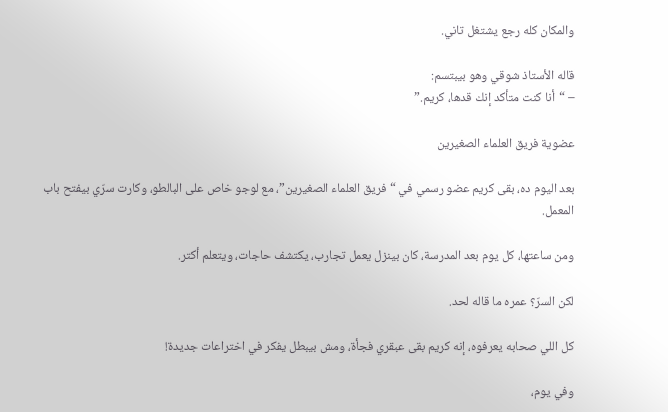والمكان كله رجع يشتغل تاني.

قاله الأستاذ شوقي وهو بيبتسم:
– “أنا كنت متأكد إنك قدها، كريم.”

عضوية فريق العلماء الصغيرين

بعد اليوم ده، بقى كريم عضو رسمي في “فريق العلماء الصغيرين”، مع لوجو خاص على البالطو، وكارت سرّي بيفتح باب المعمل.

ومن ساعتها، كل يوم بعد المدرسة، كان بينزل يعمل تجارب، يكتشف حاجات، ويتعلم أكتر.

لكن السرّ؟ عمره ما قاله لحد.

كل اللي صحابه يعرفوه، إنه كريم بقى عبقري فجأة، ومش بيبطل يفكر في اختراعات جديدة!

وفي يوم،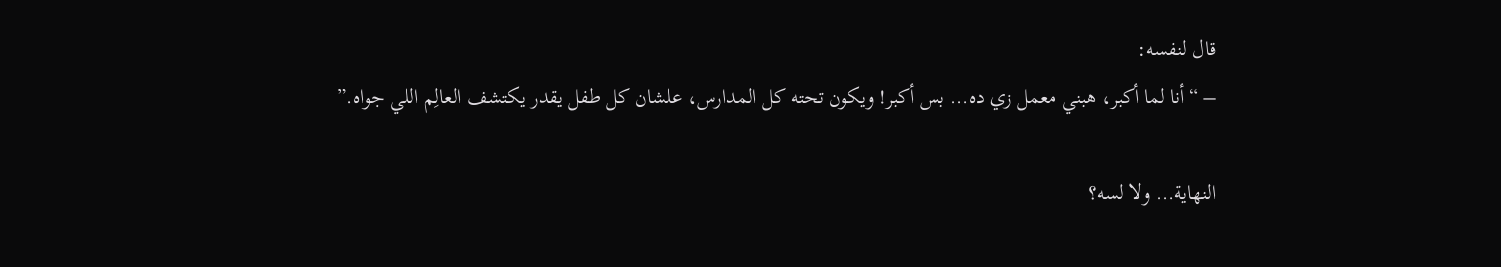قال لنفسه:
– “أنا لما أكبر، هبني معمل زي ده… بس أكبر! ويكون تحته كل المدارس، علشان كل طفل يقدر يكتشف العالِم اللي جواه.”

النهاية… ولا لسه؟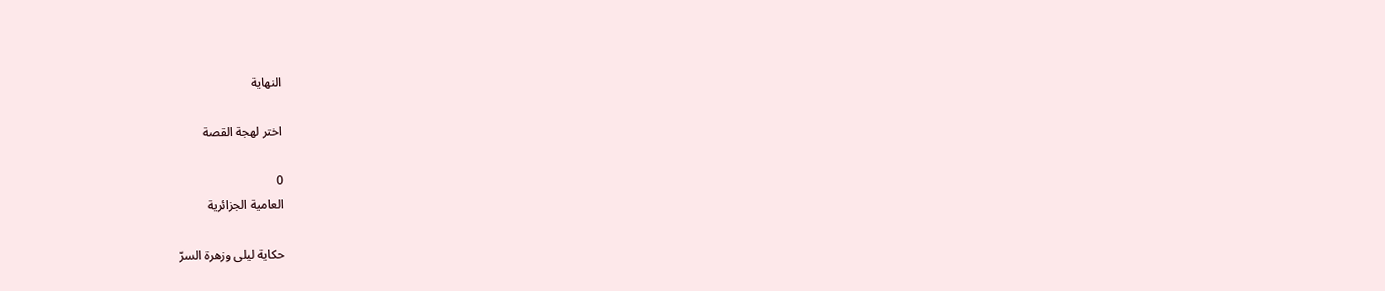النهاية

اختر لهجة القصة

0
العامية الجزائرية

حكاية ليلى وزهرة السرّ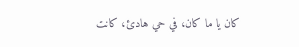كان يا ما كان، في حي هادئ، كانت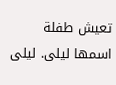تعيش طفلة اسمها ليلى. ليلى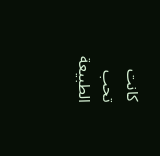كانت تحب الطبيعة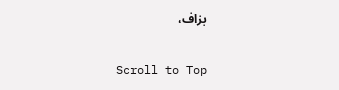بزاف،

Scroll to Top